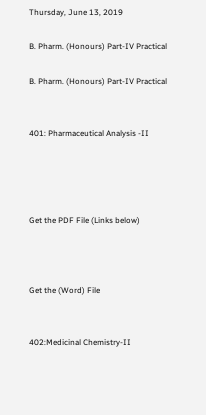Thursday, June 13, 2019

B. Pharm. (Honours) Part-IV Practical

B. Pharm. (Honours) Part-IV Practical


401: Pharmaceutical Analysis -II




Get the PDF File (Links below)



Get the (Word) File


402:Medicinal Chemistry-II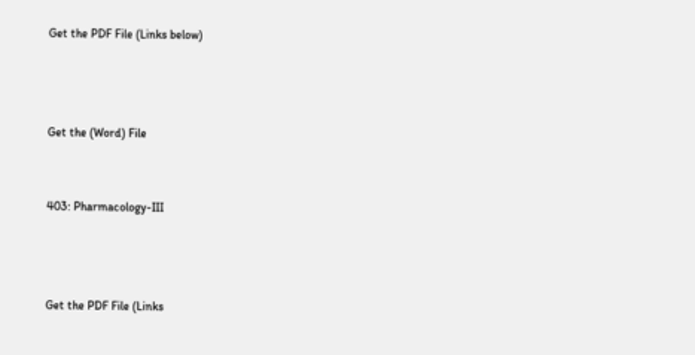Get the PDF File (Links below)



Get the (Word) File


403: Pharmacology-III



Get the PDF File (Links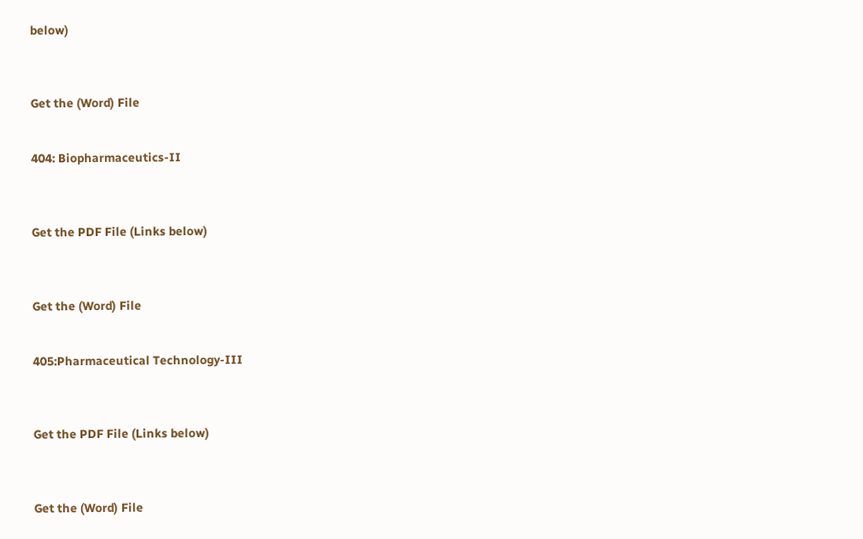below)



Get the (Word) File


404: Biopharmaceutics-II



Get the PDF File (Links below)



Get the (Word) File


405:Pharmaceutical Technology-III



Get the PDF File (Links below)



Get the (Word) File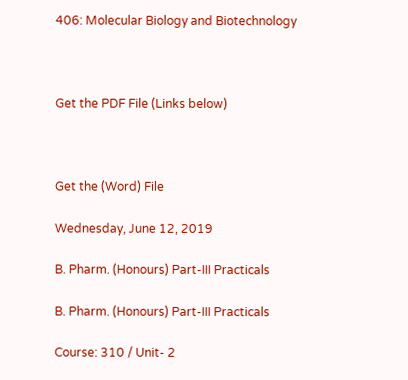406: Molecular Biology and Biotechnology



Get the PDF File (Links below)



Get the (Word) File

Wednesday, June 12, 2019

B. Pharm. (Honours) Part-III Practicals

B. Pharm. (Honours) Part-III Practicals

Course: 310 / Unit- 2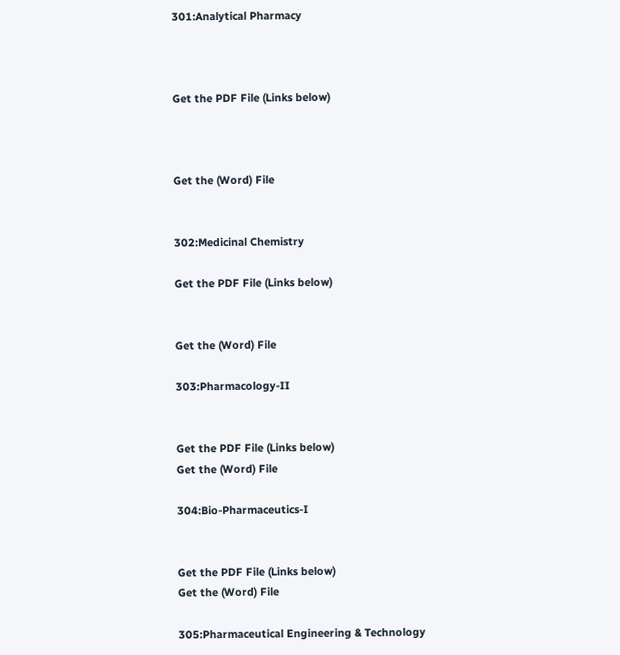301:Analytical Pharmacy



Get the PDF File (Links below)



Get the (Word) File


302:Medicinal Chemistry

Get the PDF File (Links below)


Get the (Word) File

303:Pharmacology-II


Get the PDF File (Links below)
Get the (Word) File

304:Bio-Pharmaceutics-I


Get the PDF File (Links below)
Get the (Word) File

305:Pharmaceutical Engineering & Technology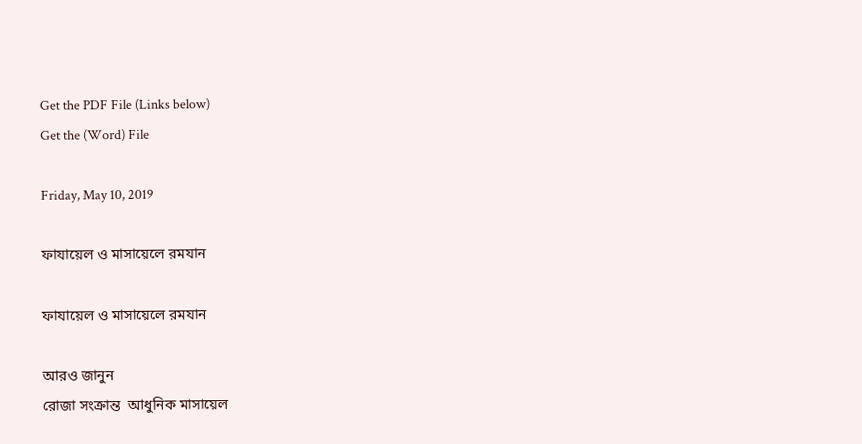Get the PDF File (Links below)
Get the (Word) File

Friday, May 10, 2019

ফাযায়েল ও মাসায়েলে রমযান

ফাযায়েল ও মাসায়েলে রমযান

আরও জানুন
রোজা সংক্রান্ত  আধুনিক মাসায়েল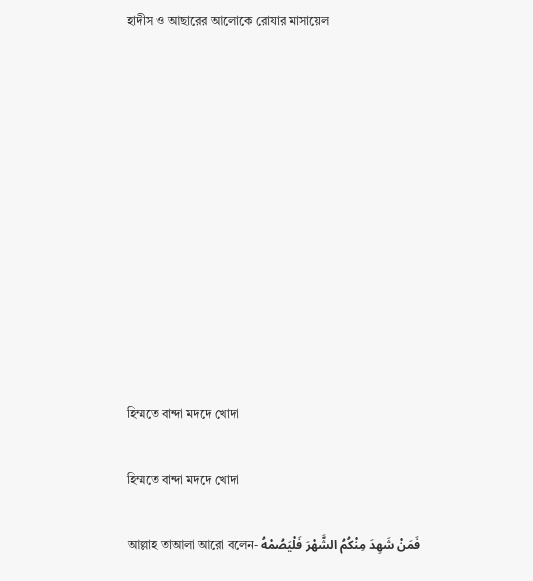হাদীস ও আছারের আলোকে রোযার মাসায়েল











হিম্মতে বান্দা মদদে খোদা

হিম্মতে বান্দা মদদে খোদা

আল্লাহ তাআলা আরো বলেন- فَمَنْ شَهِدَ مِنْكُمُ الشَّهْرَ فَلْيَصُمْهُ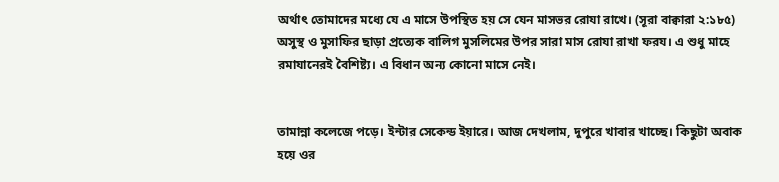অর্থাৎ তোমাদের মধ্যে যে এ মাসে উপস্থিত হয় সে যেন মাসভর রোযা রাখে। (সূরা বাক্বারা ২:১৮৫)
অসুস্থ ও মুসাফির ছাড়া প্রত্যেক বালিগ মুসলিমের উপর সারা মাস রোযা রাখা ফরয। এ শুধু মাহে রমাযানেরই বৈশিষ্ট্য। এ বিধান অন্য কোনো মাসে নেই।


তামান্না কলেজে পড়ে। ইন্টার সেকেন্ড ইয়ারে। আজ দেখলাম, দুপুরে খাবার খাচ্ছে। কিছুটা অবাক হয়ে ওর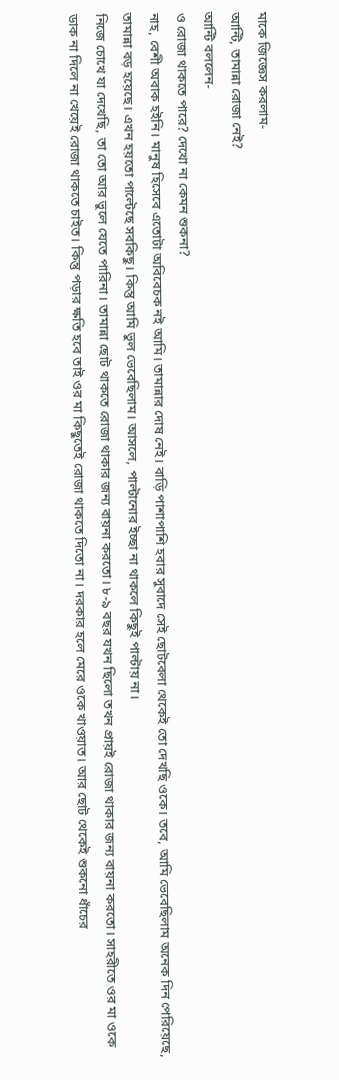মাকে জিজ্ঞেস করলাম-
আন্টি, তামান্না রোজা নেই?
আন্টি বললেন-
ও রোজা থাকতে পারে? দেখো না কেমন শুকনা?
নাহ, বেশী অবাক হইনি। মানুষ হিসেবে এতোটা অবিবেচক নই আমি। তামান্নার দোষ নেই। বাড়ি পাশাপাশি হবার সুবাদে সেই ছোটবেলা থেকেই তো দেখছি ওকে। তবে, আমি ভেবেছিলাম অনেক দিন পেরিয়েছে, তামান্না বড় হয়েছে। এখন হয়তো পাল্টেছে সবকিছু। কিন্তু আমি ভুল ভেবেছিলাম। আসলে, পাল্টানোর ইচ্ছা না থাকলে কিছুই পাল্টায় না।
নিজে চোখে যা দেখেছি, তা তো আর ভুলে যেতে পারিনা। তামান্না ছোট থাকতে রোজা থাকার জন্য বায়না করতো। ৮-৯ বছর যখন ছিলো তখন প্রায়ই রোজা থাকার জন্য বায়না করতো। সাহরীতে ওর মা ওকে ডাক না দিলে না খেয়েই রোজা থাকতে চাইত। কিন্তু পড়ার ক্ষতি হবে তাই ওর মা কিছুতেই রোজা থাকতে দিতো না। দরকার হলে মেরে ওকে খাওয়াত। আর ছোট থেকেই শুকনো ধাঁচের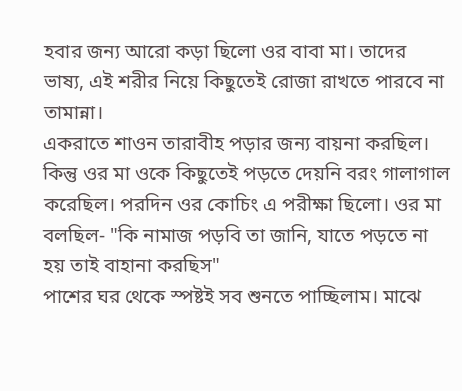হবার জন্য আরো কড়া ছিলো ওর বাবা মা। তাদের ভাষ্য, এই শরীর নিয়ে কিছুতেই রোজা রাখতে পারবে না তামান্না।
একরাতে শাওন তারাবীহ পড়ার জন্য বায়না করছিল। কিন্তু ওর মা ওকে কিছুতেই পড়তে দেয়নি বরং গালাগাল করেছিল। পরদিন ওর কোচিং এ পরীক্ষা ছিলো। ওর মা বলছিল- "কি নামাজ পড়বি তা জানি, যাতে পড়তে না হয় তাই বাহানা করছিস"
পাশের ঘর থেকে স্পষ্টই সব শুনতে পাচ্ছিলাম। মাঝে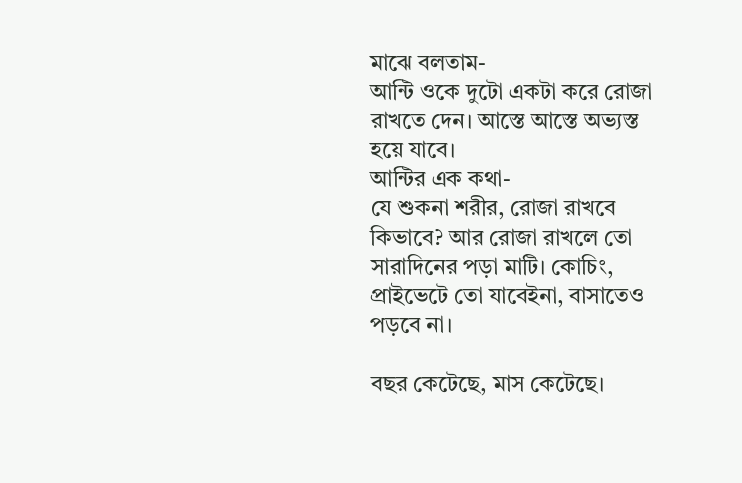মাঝে বলতাম-
আন্টি ওকে দুটো একটা করে রোজা রাখতে দেন। আস্তে আস্তে অভ্যস্ত হয়ে যাবে।
আন্টির এক কথা-
যে শুকনা শরীর, রোজা রাখবে কিভাবে? আর রোজা রাখলে তো সারাদিনের পড়া মাটি। কোচিং, প্রাইভেটে তো যাবেইনা, বাসাতেও পড়বে না।

বছর কেটেছে, মাস কেটেছে।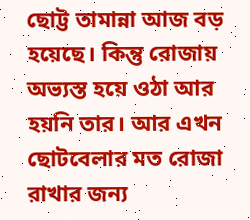ছোট্ট তামান্না আজ বড় হয়েছে। কিন্তু রোজায় অভ্যস্ত হয়ে ওঠা আর হয়নি তার। আর এখন ছোটবেলার মত রোজা রাখার জন্য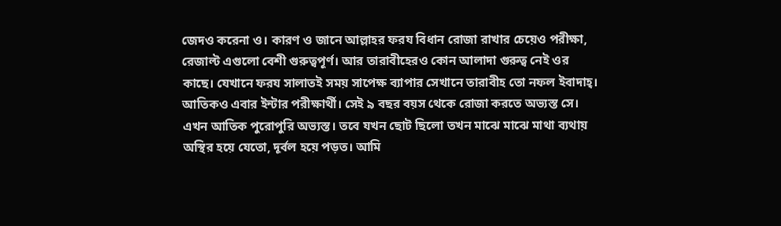জেদও করেনা ও। কারণ ও জানে আল্লাহর ফরয বিধান রোজা রাখার চেয়েও পরীক্ষা, রেজাল্ট এগুলো বেশী গুরুত্বপূর্ণ। আর তারাবীহেরও কোন আলাদা গুরুত্ব নেই ওর কাছে। যেখানে ফরয সালাতই সময় সাপেক্ষ ব্যাপার সেখানে তারাবীহ তো নফল ইবাদাহ্।
আতিকও এবার ইন্টার পরীক্ষার্থী। সেই ৯ বছর বয়স থেকে রোজা করতে অভ্যস্ত সে। এখন আতিক পুরোপুরি অভ্যস্ত। তবে যখন ছোট ছিলো তখন মাঝে মাঝে মাথা ব্যথায় অস্থির হয়ে যেতো, দূর্বল হয়ে পড়ত। আমি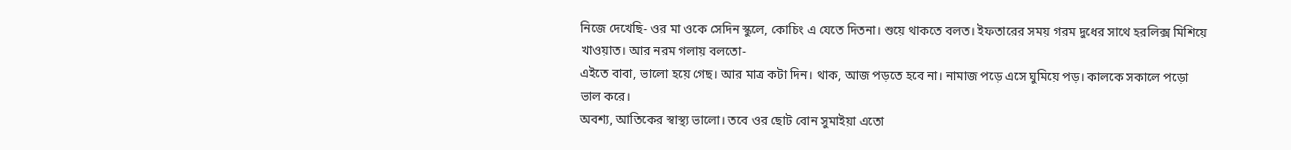নিজে দেখেছি- ওর মা ওকে সেদিন স্কুলে, কোচিং এ যেতে দিতনা। শুয়ে থাকতে বলত। ইফতারের সময় গরম দুধের সাথে হরলিক্স মিশিয়ে খাওয়াত। আর নরম গলায় বলতো-
এইতে বাবা, ভালো হয়ে গেছ। আর মাত্র কটা দিন। থাক, আজ পড়তে হবে না। নামাজ পড়ে এসে ঘুমিয়ে পড়। কালকে সকালে পড়ো ভাল করে।
অবশ্য, আতিকের স্বাস্থ্য ভালো। তবে ওর ছোট বোন সুমাইয়া এতো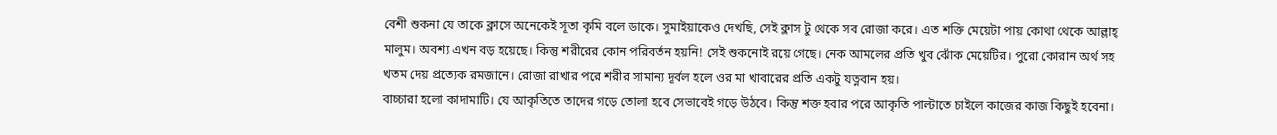বেশী শুকনা যে তাকে ক্লাসে অনেকেই সূতা কৃমি বলে ডাকে। সুমাইয়াকেও দেখছি, সেই ক্লাস টু থেকে সব রোজা করে। এত শক্তি মেয়েটা পায় কোথা থেকে আল্লাহ্ মালুম। অবশ্য এখন বড় হয়েছে। কিন্তু শরীরের কোন পরিবর্তন হয়নি! সেই শুকনোই রয়ে গেছে। নেক আমলের প্রতি খুব ঝোঁক মেয়েটির। পুরো কোরান অর্থ সহ খতম দেয় প্রত্যেক রমজানে। রোজা রাখার পরে শরীর সামান্য দূর্বল হলে ওর মা খাবারের প্রতি একটু যত্নবান হয়।
বাচ্চারা হলো কাদামাটি। যে আকৃতিতে তাদের গড়ে তোলা হবে সেভাবেই গড়ে উঠবে। কিন্তু শক্ত হবার পরে আকৃতি পাল্টাতে চাইলে কাজের কাজ কিছুই হবেনা।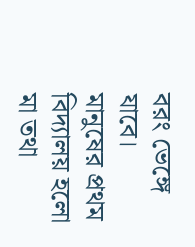বরং ভেঙ্গে যাবে।
মানুষের প্রথম বিদ্যালয় হলো মা তথা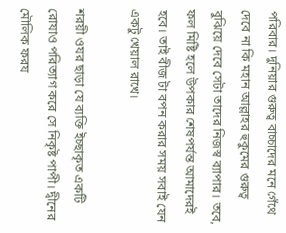পরিবার। দুনিয়ার গুরুত্ব বাচ্চাদের মনে গেঁথে দেবে না কি মহান আল্লাহর হুকুমের গুরুত্ব বুঝিয়ে দেবে সেটা তাদের নিজস্ব ব্যাপার। তবে, ফল মিষ্টি হলে উপকার শেষপর্যন্ত আমাদেরই হবে। তাই বীজ টা বপন করার সময় সবাই যেন একটু খেয়াল রাখে।

শরয়ী ওযর ছাড়া যে ব্যক্তি ইচ্ছাকৃত একটি রোযাও পরিত্যাগ করে সে নিকৃষ্ট পাপী। দ্বীনের মৌলিক ফরয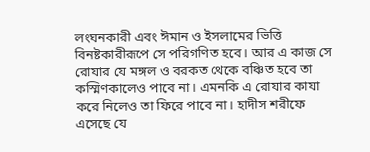লংঘনকারী এবং ঈমান ও ইসলামের ভিত্তি বিনষ্টকারীরূপে সে পরিগণিত হবে। আর এ কাজ সে রোযার যে মঙ্গল ও বরকত থেকে বঞ্চিত হবে তা কস্মিণকালেও পাবে না। এমনকি এ রোযার কাযা করে নিলেও তা ফিরে পাবে না। হাদীস শরীফে এসেছে যে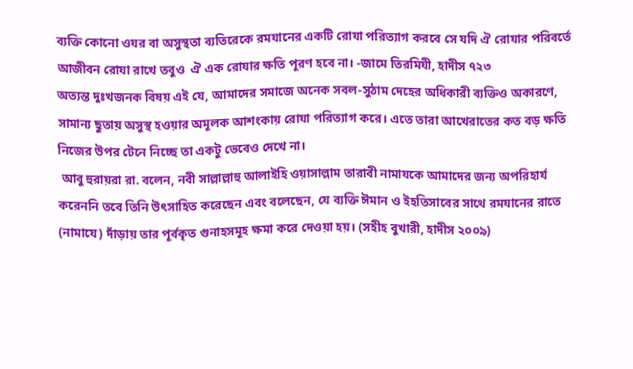ব্যক্তি কোনো ওযর বা অসুস্থতা ব্যতিরেকে রমযানের একটি রোযা পরিত্যাগ করবে সে যদি ঐ রোযার পরিবর্তে আজীবন রোযা রাখে তবুও  ঐ এক রোযার ক্ষতি পূরণ হবে না। -জামে তিরমিযী, হাদীস ৭২৩
অত্যন্ত দুঃখজনক বিষয় এই যে, আমাদের সমাজে অনেক সবল-সুঠাম দেহের অধিকারী ব্যক্তিও অকারণে, সামান্য ছুতায় অসুস্থ হওয়ার অমূলক আশংকায় রোযা পরিত্যাগ করে। এতে তারা আখেরাতের কত বড় ক্ষতি নিজের উপর টেনে নিচ্ছে তা একটু ভেবেও দেখে না।
 আবু হুরায়রা রা. বলেন, নবী সাল্লাল্লাহু আলাইহি ওয়াসাল্লাম তারাবী নামাযকে আমাদের জন্য অপরিহার্য করেননি তবে তিনি উৎসাহিত করেছেন এবং বলেছেন, যে ব্যক্তি ঈমান ও ইহতিসাবের সাথে রমযানের রাতে (নামাযে) দাঁড়ায় তার পূর্বকৃত গুনাহসমূহ ক্ষমা করে দেওয়া হয়। (সহীহ বুখারী, হাদীস ২০০৯)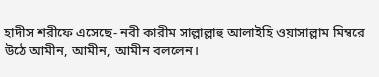হাদীস শরীফে এসেছে- নবী কারীম সাল্লাল্লাহু আলাইহি ওয়াসাল্লাম মিম্বরে উঠে আমীন, আমীন, আমীন বললেন।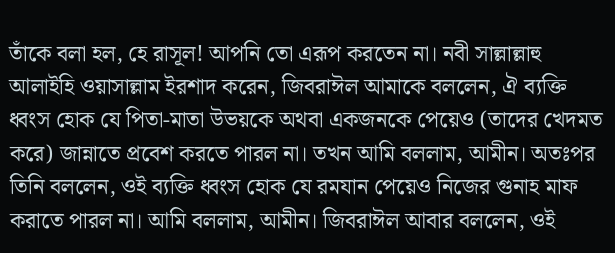তাঁকে বলা হল, হে রাসূল! আপনি তো এরূপ করতেন না। নবী সাল্লাল্লাহু আলাইহি ওয়াসাল্লাম ইরশাদ করেন, জিবরাঈল আমাকে বললেন, ঐ ব্যক্তি ধ্বংস হোক যে পিতা-মাতা উভয়কে অথবা একজনকে পেয়েও (তাদের খেদমত করে) জান্নাতে প্রবেশ করতে পারল না। তখন আমি বললাম, আমীন। অতঃপর তিনি বললেন, ওই ব্যক্তি ধ্বংস হোক যে রমযান পেয়েও নিজের গুনাহ মাফ করাতে পারল না। আমি বললাম, আমীন। জিবরাঈল আবার বললেন, ওই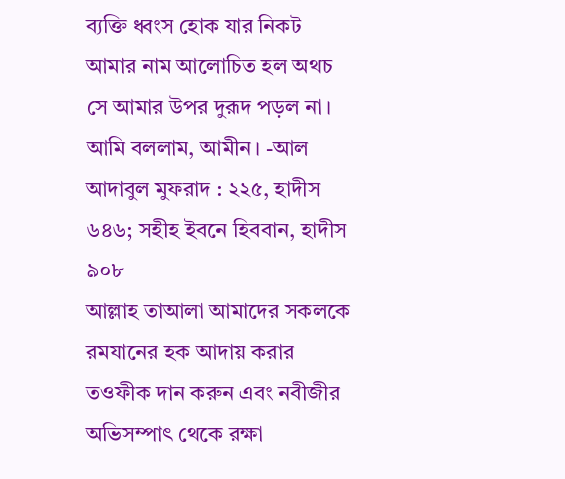ব্যক্তি ধ্বংস হোক যার নিকট আমার নাম আলোচিত হল অথচ সে আমার উপর দুরূদ পড়ল না। আমি বললাম, আমীন। -আল আদাবুল মুফরাদ : ২২৫, হাদীস ৬৪৬; সহীহ ইবনে হিববান, হাদীস ৯০৮
আল্লাহ তাআলা আমাদের সকলকে রমযানের হক আদায় করার তওফীক দান করুন এবং নবীজীর অভিসম্পাৎ থেকে রক্ষা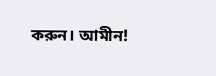করুন। আমীন!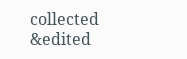collected &edited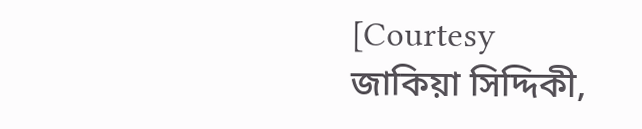[Courtesy জাকিয়া সিদ্দিকী,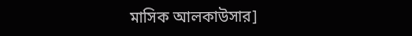মাসিক আলকাউসার]